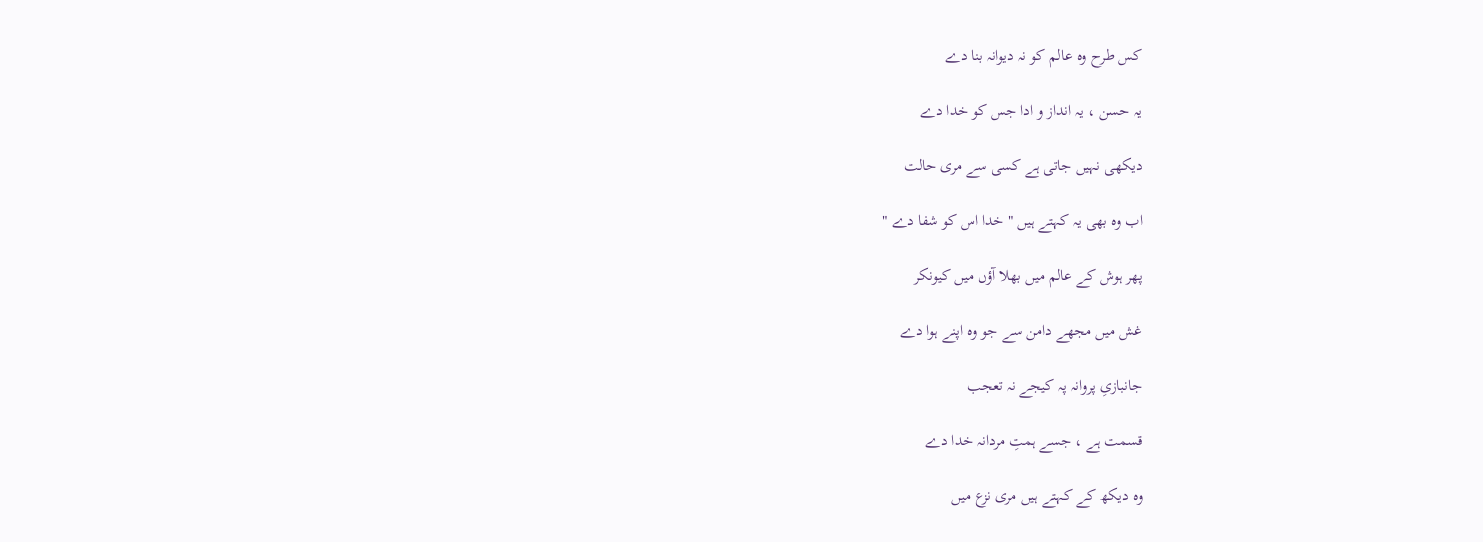کس طرح وہ عالم کو نہ دیوانہ بنا دے

یہ حسن ، یہ انداز و ادا جس کو خدا دے

دیکھی نہیں جاتی ہے کسی سے مری حالت

اب وہ بھی یہ کہتے ہیں " خدا اس کو شفا دے "

پھر ہوش کے عالم میں بھلا آؤں میں کیونکر

غش میں مجھے دامن سے جو وہ اپنے ہوا دے

جانبازیِ پروانہ پہ کیجے نہ تعجب

قسمت ہے ، جسے ہمتِ مردانہ خدا دے

وہ دیکھ کے کہتے ہیں مری نزع میں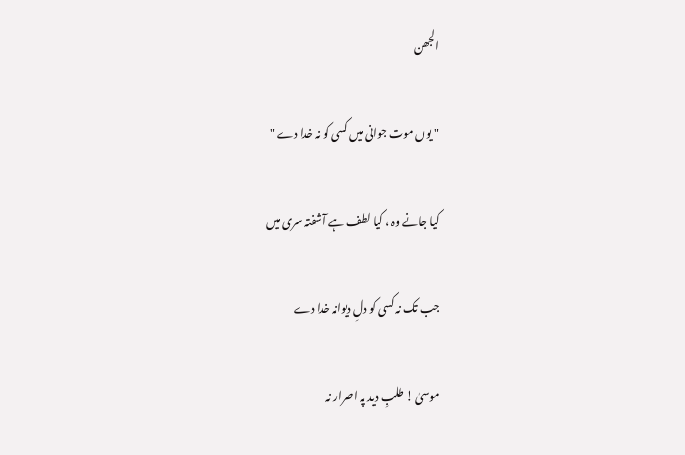الجھن

" یوں موت جوانی میں کسی کو نہ خدا دے "

کیا جانے وہ ، کیا لطف ہے آشفتہ سری میں

جب تک نہ کسی کو دلِ دیوانہ خدا دے

موسیٰ ! طلبِ دید پہ اصرار نہ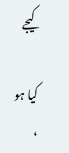کیجے

کیا ہو ،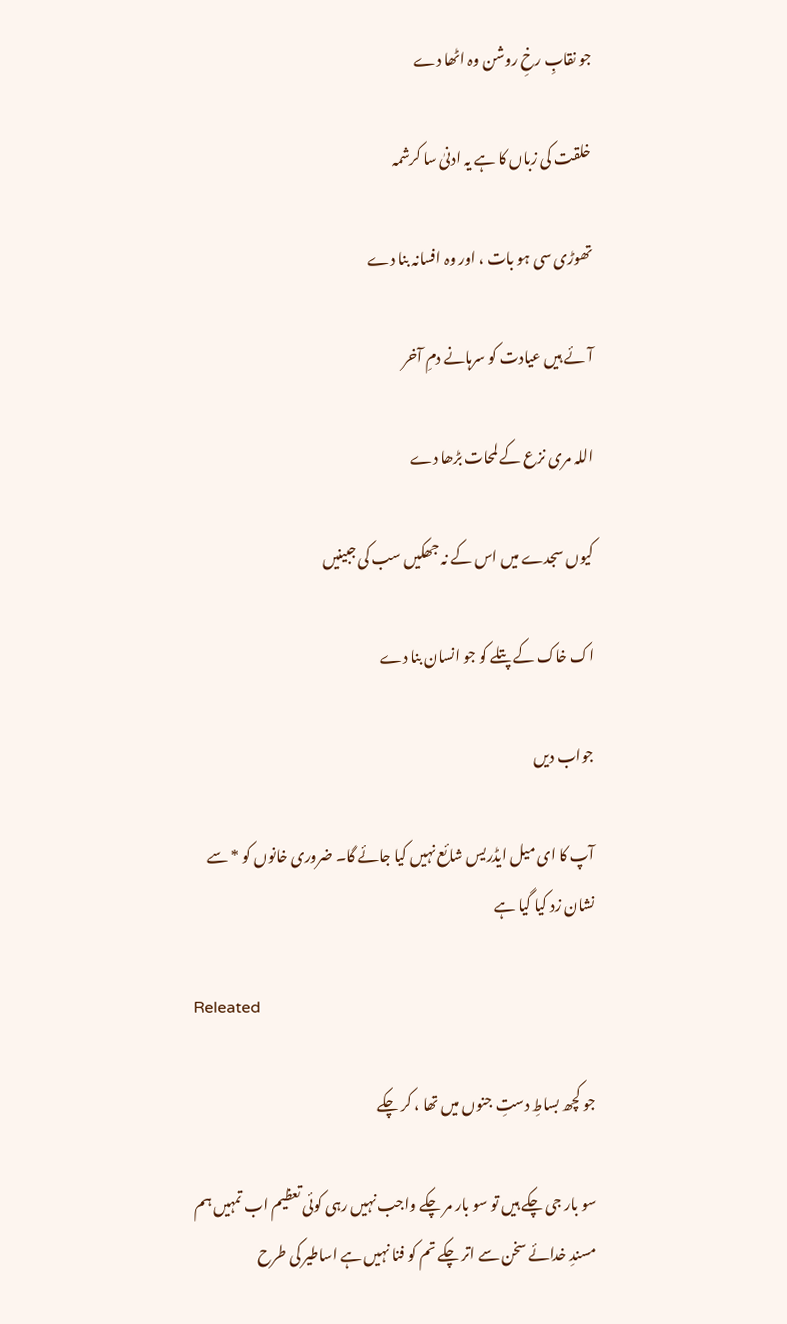جو نقابِ رخِ روشن وہ اٹھا دے

خلقت کی زباں کا ہے یہ ادنیٰ سا کرشمہ

تھوڑی سی ہو بات ، اور وہ افسانہ بنا دے

آئے ہیں عیادت کو سرہانے دمِ آخر

اللہ مری نزع کے لمحات بڑھا دے

کیوں سجدے میں اس کے نہ جھکیں سب کی جبینیں

اک خاک کے پتلے کو جو انسان بنا دے

جواب دیں

آپ کا ای میل ایڈریس شائع نہیں کیا جائے گا۔ ضروری خانوں کو * سے نشان زد کیا گیا ہے

Releated

جو کچھ بساطِ دستِ جنوں میں تھا ، کر چکے

سو بار جی چکے ہیں تو سو بار مر چکے واجب نہیں رہی کوئی تعظیم اب تمہیں ہم مسندِ خدائے سخن سے اتر چکے تم کو فنا نہیں ہے اساطیر کی طرح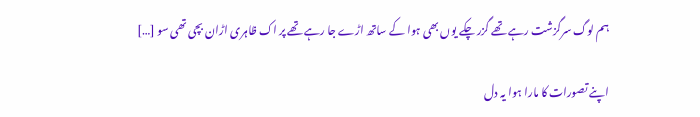ہم لوگ سرگزشت رہے تھے گزر چکے یوں بھی ہوا کے ساتھ اڑے جا رہے تھے پر اک ظاہری اڑان بچی تھی سو […]

اپنے تصورات کا مارا ہوا یہ دل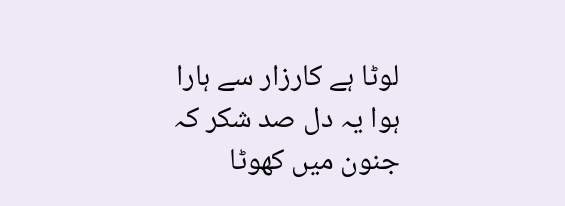لوٹا ہے کارزار سے ہارا ہوا یہ دل صد شکر کہ جنون میں کھوٹا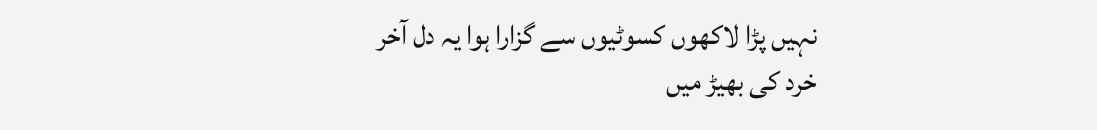نہیں پڑا لاکھوں کسوٹیوں سے گزارا ہوا یہ دل آخر خرد کی بھیڑ میں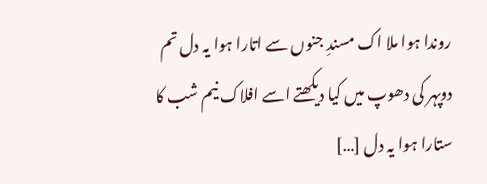روندا ہوا ملا اک مسندِ جنوں سے اتارا ہوا یہ دل تم دوپہر کی دھوپ میں کیا دیکھتے اسے افلاک نیم شب کا ستارا ہوا یہ دل […]